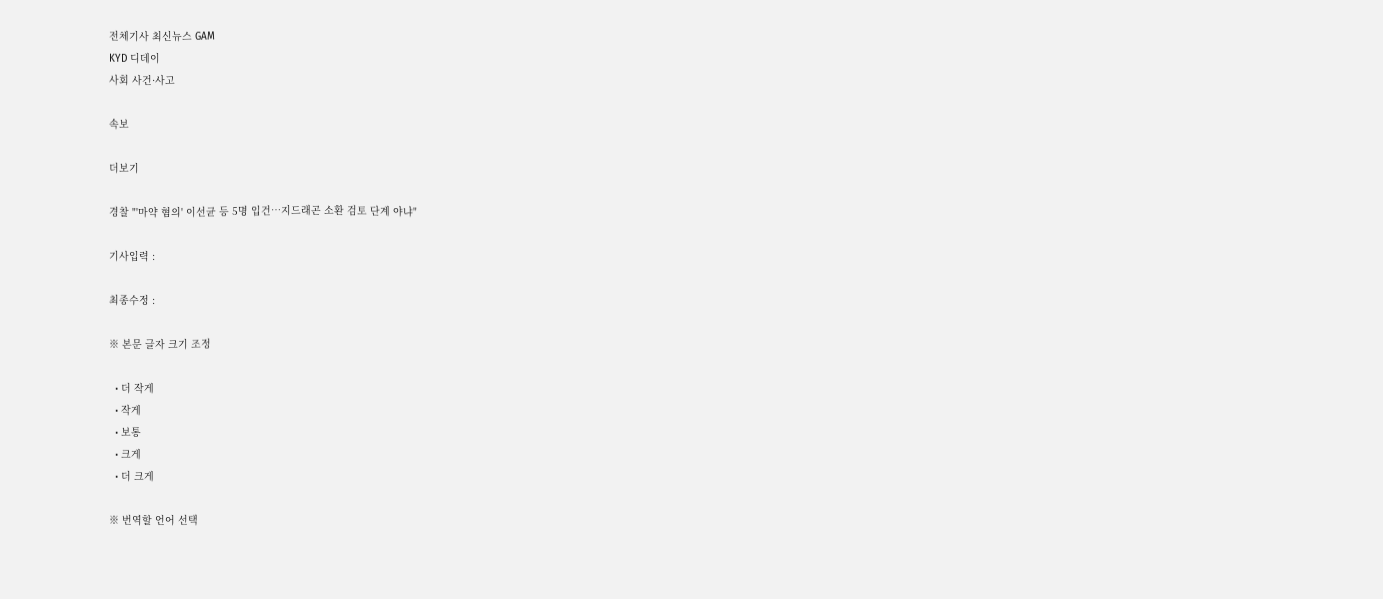전체기사 최신뉴스 GAM
KYD 디데이
사회 사건·사고

속보

더보기

경찰 "'마약 혐의' 이선균 등 5명 입건…지드래곤 소환 검토 단계 야냐"

기사입력 :

최종수정 :

※ 본문 글자 크기 조정

  • 더 작게
  • 작게
  • 보통
  • 크게
  • 더 크게

※ 번역할 언어 선택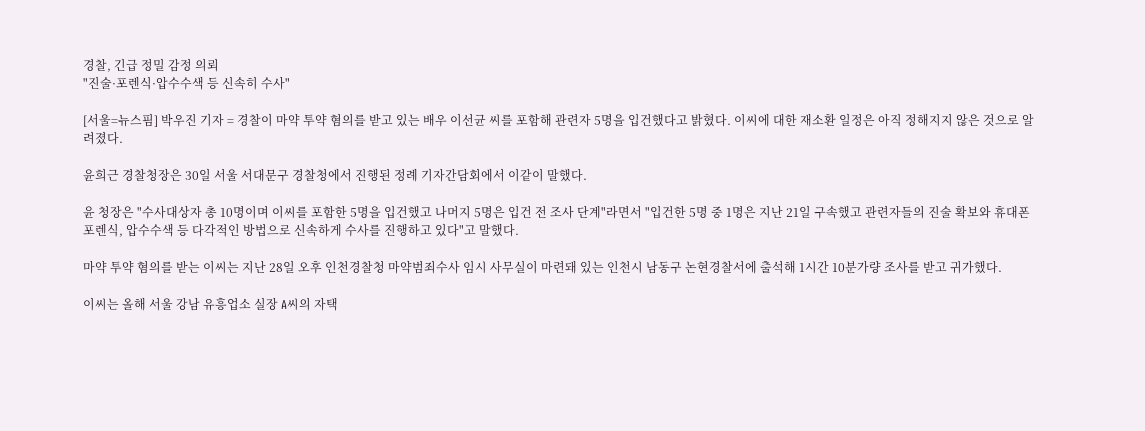경찰, 긴급 정밀 감정 의뢰
"진술·포렌식·압수수색 등 신속히 수사"

[서울=뉴스핌] 박우진 기자 = 경찰이 마약 투약 혐의를 받고 있는 배우 이선균 씨를 포함해 관련자 5명을 입건했다고 밝혔다. 이씨에 대한 재소환 일정은 아직 정해지지 않은 것으로 알려졌다.

윤희근 경찰청장은 30일 서울 서대문구 경찰청에서 진행된 정례 기자간담회에서 이같이 말했다.

윤 청장은 "수사대상자 총 10명이며 이씨를 포함한 5명을 입건했고 나머지 5명은 입건 전 조사 단계"라면서 "입건한 5명 중 1명은 지난 21일 구속했고 관련자들의 진술 확보와 휴대폰 포렌식, 압수수색 등 다각적인 방법으로 신속하게 수사를 진행하고 있다"고 말했다.

마약 투약 혐의를 받는 이씨는 지난 28일 오후 인천경찰청 마약범죄수사 임시 사무실이 마련돼 있는 인천시 남동구 논현경찰서에 출석해 1시간 10분가량 조사를 받고 귀가했다.

이씨는 올해 서울 강남 유흥업소 실장 A씨의 자택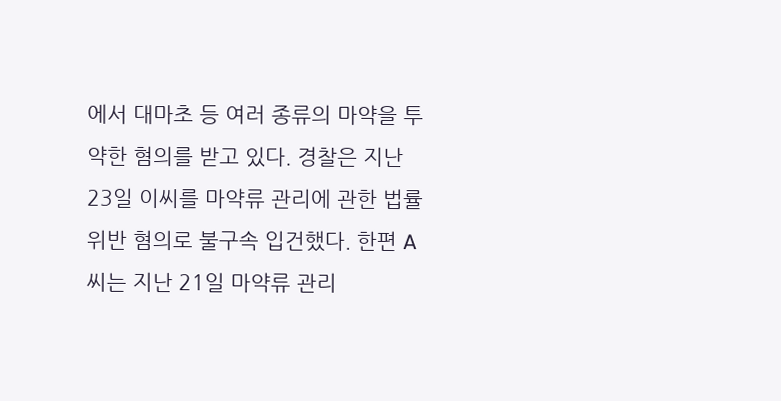에서 대마초 등 여러 종류의 마약을 투약한 혐의를 받고 있다. 경찰은 지난 23일 이씨를 마약류 관리에 관한 법률 위반 혐의로 불구속 입건했다. 한편 A씨는 지난 21일 마약류 관리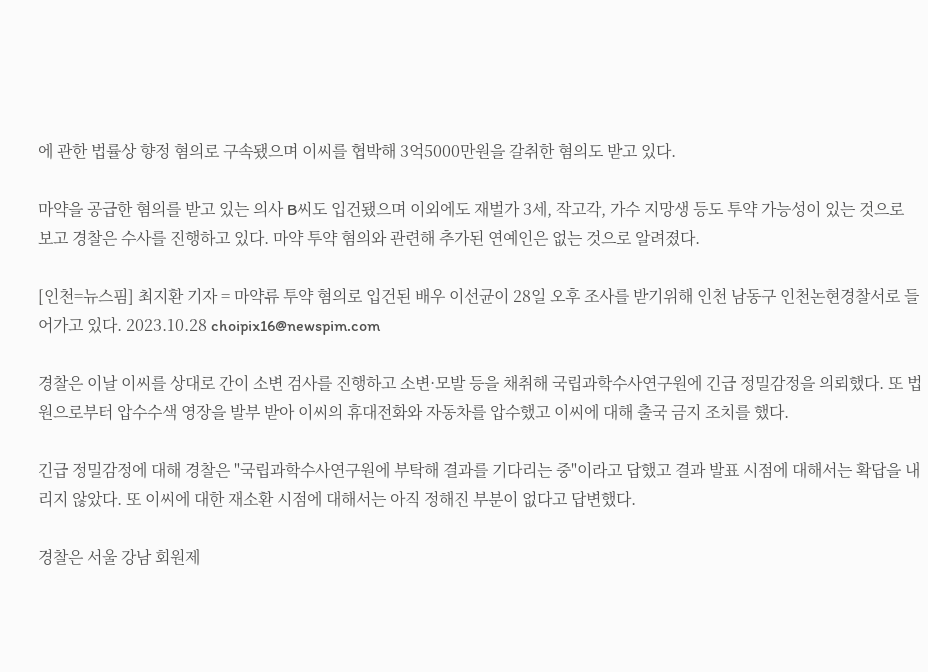에 관한 법률상 향정 혐의로 구속됐으며 이씨를 협박해 3억5000만원을 갈취한 혐의도 받고 있다.

마약을 공급한 혐의를 받고 있는 의사 B씨도 입건됐으며 이외에도 재벌가 3세, 작고각, 가수 지망생 등도 투약 가능성이 있는 것으로 보고 경찰은 수사를 진행하고 있다. 마약 투약 혐의와 관련해 추가된 연예인은 없는 것으로 알려졌다.

[인천=뉴스핌] 최지환 기자 = 마약류 투약 혐의로 입건된 배우 이선균이 28일 오후 조사를 받기위해 인천 남동구 인천논현경찰서로 들어가고 있다. 2023.10.28 choipix16@newspim.com

경찰은 이날 이씨를 상대로 간이 소변 검사를 진행하고 소변·모발 등을 채취해 국립과학수사연구원에 긴급 정밀감정을 의뢰했다. 또 법원으로부터 압수수색 영장을 발부 받아 이씨의 휴대전화와 자동차를 압수했고 이씨에 대해 출국 금지 조치를 했다.

긴급 정밀감정에 대해 경찰은 "국립과학수사연구원에 부탁해 결과를 기다리는 중"이라고 답했고 결과 발표 시점에 대해서는 확답을 내리지 않았다. 또 이씨에 대한 재소환 시점에 대해서는 아직 정해진 부분이 없다고 답변했다.

경찰은 서울 강남 회원제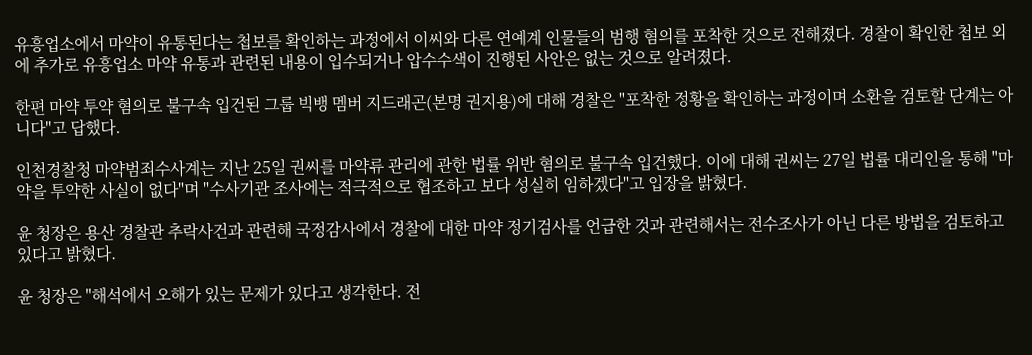유흥업소에서 마약이 유통된다는 첩보를 확인하는 과정에서 이씨와 다른 연예계 인물들의 범행 혐의를 포착한 것으로 전해졌다. 경찰이 확인한 첩보 외에 추가로 유흥업소 마약 유통과 관련된 내용이 입수되거나 압수수색이 진행된 사안은 없는 것으로 알려졌다.

한편 마약 투약 혐의로 불구속 입건된 그룹 빅뱅 멤버 지드래곤(본명 권지용)에 대해 경찰은 "포착한 정황을 확인하는 과정이며 소환을 검토할 단계는 아니다"고 답했다.

인천경찰청 마약범죄수사계는 지난 25일 권씨를 마약류 관리에 관한 법률 위반 혐의로 불구속 입건했다. 이에 대해 권씨는 27일 법률 대리인을 통해 "마약을 투약한 사실이 없다"며 "수사기관 조사에는 적극적으로 협조하고 보다 성실히 임하겠다"고 입장을 밝혔다.

윤 청장은 용산 경찰관 추락사건과 관련해 국정감사에서 경찰에 대한 마약 정기검사를 언급한 것과 관련해서는 전수조사가 아닌 다른 방법을 검토하고 있다고 밝혔다.

윤 청장은 "해석에서 오해가 있는 문제가 있다고 생각한다. 전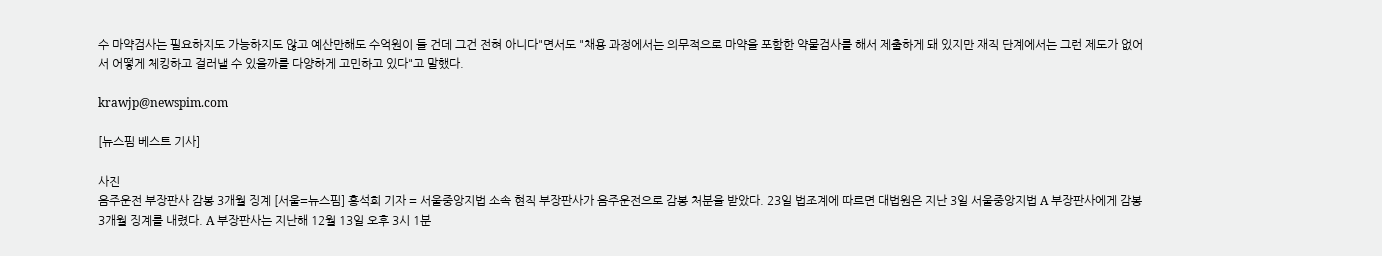수 마약검사는 필요하지도 가능하지도 않고 예산만해도 수억원이 들 건데 그건 전혀 아니다"면서도 "채용 과정에서는 의무적으로 마약을 포함한 약물검사를 해서 제출하게 돼 있지만 재직 단계에서는 그런 제도가 없어서 어떻게 체킹하고 걸러낼 수 있을까를 다양하게 고민하고 있다"고 말했다.

krawjp@newspim.com

[뉴스핌 베스트 기사]

사진
음주운전 부장판사 감봉 3개월 징계 [서울=뉴스핌] 홍석희 기자 = 서울중앙지법 소속 현직 부장판사가 음주운전으로 감봉 처분을 받았다. 23일 법조계에 따르면 대법원은 지난 3일 서울중앙지법 A 부장판사에게 감봉 3개월 징계를 내렸다. A 부장판사는 지난해 12월 13일 오후 3시 1분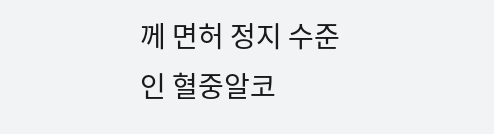께 면허 정지 수준인 혈중알코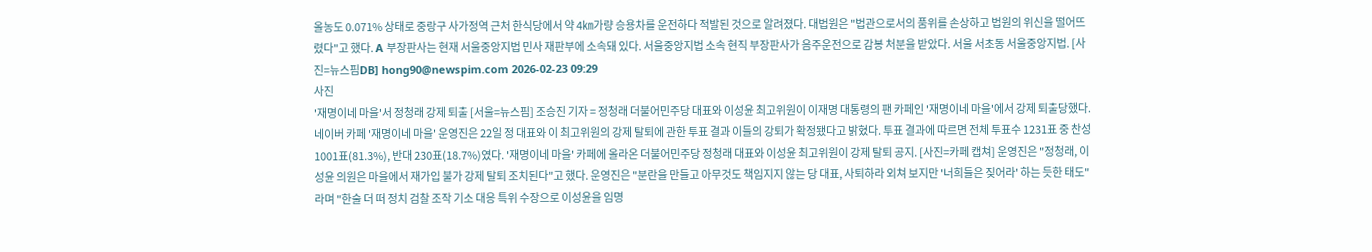올농도 0.071% 상태로 중랑구 사가정역 근처 한식당에서 약 4㎞가량 승용차를 운전하다 적발된 것으로 알려졌다. 대법원은 "법관으로서의 품위를 손상하고 법원의 위신을 떨어뜨렸다"고 했다. A 부장판사는 현재 서울중앙지법 민사 재판부에 소속돼 있다. 서울중앙지법 소속 현직 부장판사가 음주운전으로 감봉 처분을 받았다. 서울 서초동 서울중앙지법. [사진=뉴스핌DB] hong90@newspim.com 2026-02-23 09:29
사진
'재명이네 마을'서 정청래 강제 퇴출 [서울=뉴스핌] 조승진 기자 = 정청래 더불어민주당 대표와 이성윤 최고위원이 이재명 대통령의 팬 카페인 '재명이네 마을'에서 강제 퇴출당했다. 네이버 카페 '재명이네 마을' 운영진은 22일 정 대표와 이 최고위원의 강제 탈퇴에 관한 투표 결과 이들의 강퇴가 확정됐다고 밝혔다. 투표 결과에 따르면 전체 투표수 1231표 중 찬성 1001표(81.3%), 반대 230표(18.7%)였다. '재명이네 마을' 카페에 올라온 더불어민주당 정청래 대표와 이성윤 최고위원이 강제 탈퇴 공지. [사진=카페 캡쳐] 운영진은 "정청래, 이성윤 의원은 마을에서 재가입 불가 강제 탈퇴 조치된다"고 했다. 운영진은 "분란을 만들고 아무것도 책임지지 않는 당 대표, 사퇴하라 외쳐 보지만 '너희들은 짖어라' 하는 듯한 태도"라며 "한술 더 떠 정치 검찰 조작 기소 대응 특위 수장으로 이성윤을 임명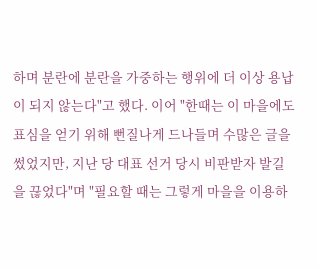하며 분란에 분란을 가중하는 행위에 더 이상 용납이 되지 않는다"고 했다. 이어 "한때는 이 마을에도 표심을 얻기 위해 뻔질나게 드나들며 수많은 글을 썼었지만, 지난 당 대표 선거 당시 비판받자 발길을 끊었다"며 "필요할 때는 그렇게 마을을 이용하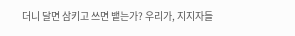더니 달면 삼키고 쓰면 뱉는가? 우리가, 지지자들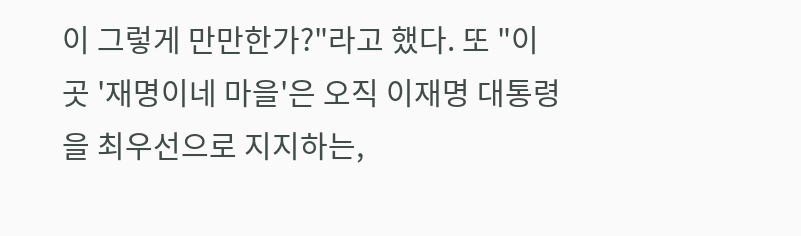이 그렇게 만만한가?"라고 했다. 또 "이곳 '재명이네 마을'은 오직 이재명 대통령을 최우선으로 지지하는,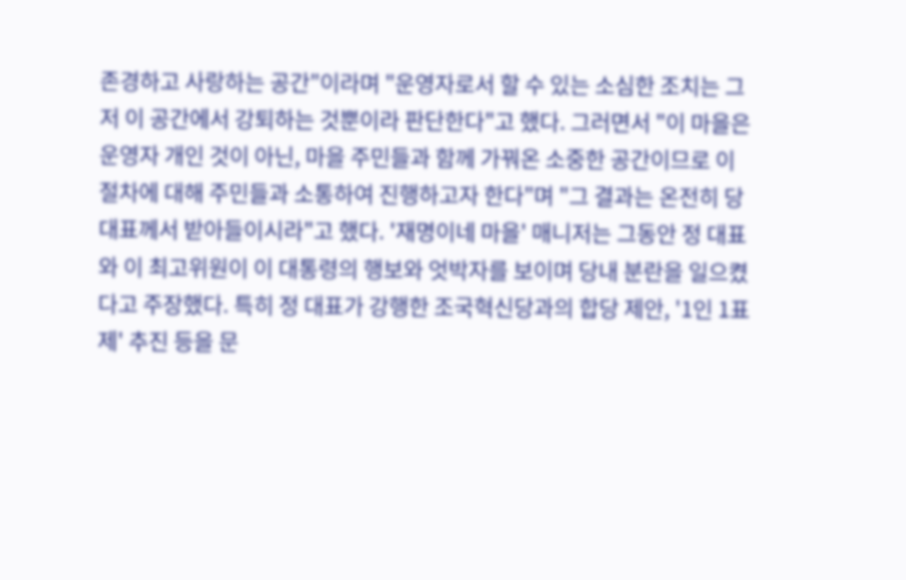존경하고 사랑하는 공간"이라며 "운영자로서 할 수 있는 소심한 조치는 그저 이 공간에서 강퇴하는 것뿐이라 판단한다"고 했다. 그러면서 "이 마을은 운영자 개인 것이 아닌, 마을 주민들과 함께 가꿔온 소중한 공간이므로 이 절차에 대해 주민들과 소통하여 진행하고자 한다"며 "그 결과는 온전히 당 대표께서 받아들이시라"고 했다. '재명이네 마을' 매니저는 그동안 정 대표와 이 최고위원이 이 대통령의 행보와 엇박자를 보이며 당내 분란을 일으켰다고 주장했다. 특히 정 대표가 강행한 조국혁신당과의 합당 제안, '1인 1표제' 추진 등을 문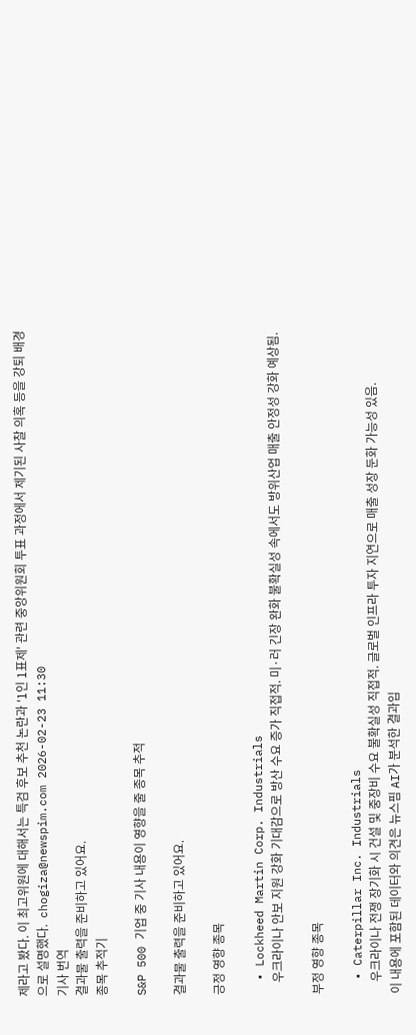제라고 봤다. 이 최고위원에 대해서는 특검 후보 추천 논란과 '1인 1표제' 관련 중앙위원회 투표 과정에서 제기된 사찰 의혹 등을 강퇴 배경으로 설명했다.  chogiza@newspim.com 2026-02-23 11:30
기사 번역
결과물 출력을 준비하고 있어요.
종목 추적기

S&P 500 기업 중 기사 내용이 영향을 줄 종목 추적

결과물 출력을 준비하고 있어요.

긍정 영향 종목

  • Lockheed Martin Corp. Industrials
    우크라이나 안보 지원 강화 기대감으로 방산 수요 증가 직접적. 미·러 긴장 완화 불확실성 속에서도 방위산업 매출 안정성 강화 예상됨.

부정 영향 종목

  • Caterpillar Inc. Industrials
    우크라이나 전쟁 장기화 시 건설 및 중장비 수요 불확실성 직접적. 글로벌 인프라 투자 지연으로 매출 성장 둔화 가능성 있음.
이 내용에 포함된 데이터와 의견은 뉴스핌 AI가 분석한 결과입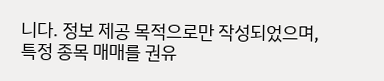니다. 정보 제공 목적으로만 작성되었으며, 특정 종목 매매를 권유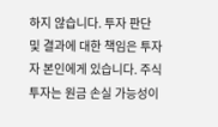하지 않습니다. 투자 판단 및 결과에 대한 책임은 투자자 본인에게 있습니다. 주식 투자는 원금 손실 가능성이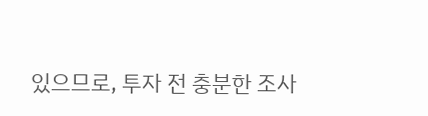있으므로, 투자 전 충분한 조사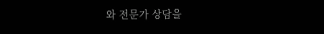와 전문가 상담을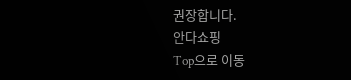권장합니다.
안다쇼핑
Top으로 이동